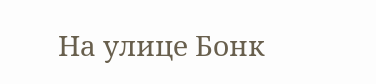На улице Бонк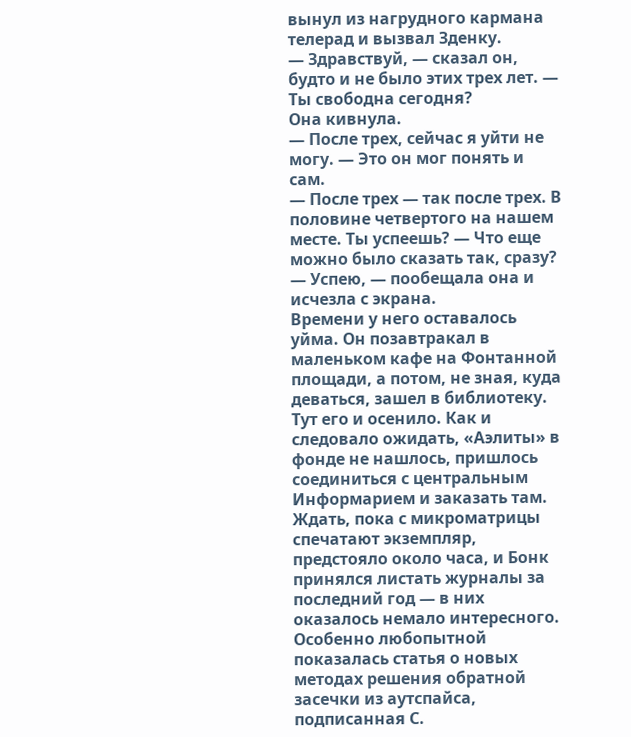вынул из нагрудного кармана телерад и вызвал Зденку.
— Здравствуй, — сказал он, будто и не было этих трех лет. — Ты свободна сегодня?
Она кивнула.
— После трех, сейчас я уйти не могу. — Это он мог понять и сам.
— После трех — так после трех. В половине четвертого на нашем месте. Ты успеешь? — Что еще можно было сказать так, сразу?
— Успею, — пообещала она и исчезла с экрана.
Времени у него оставалось уйма. Он позавтракал в маленьком кафе на Фонтанной площади, а потом, не зная, куда деваться, зашел в библиотеку. Тут его и осенило. Как и следовало ожидать, «Аэлиты» в фонде не нашлось, пришлось соединиться с центральным Информарием и заказать там. Ждать, пока с микроматрицы спечатают экземпляр, предстояло около часа, и Бонк принялся листать журналы за последний год — в них оказалось немало интересного. Особенно любопытной показалась статья о новых методах решения обратной засечки из аутспайса, подписанная С.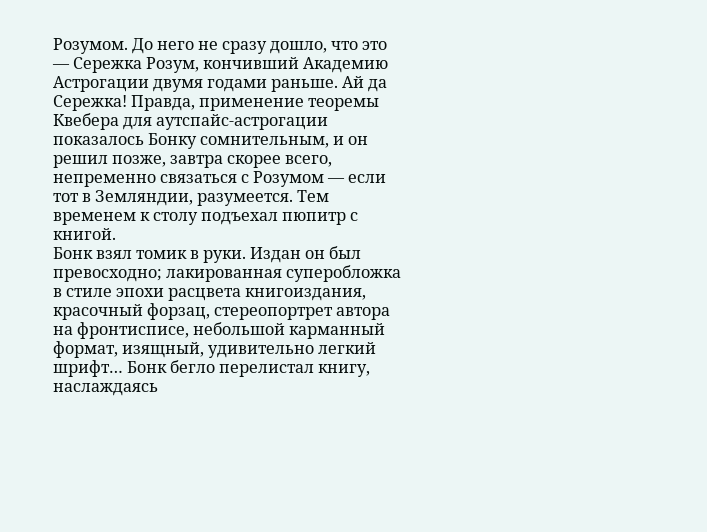Розумом. До него не сразу дошло, что это — Сережка Розум, кончивший Академию Астрогации двумя годами раньше. Ай да Сережка! Правда, применение теоремы Квебера для аутспайс-астрогации показалось Бонку сомнительным, и он решил позже, завтра скорее всего, непременно связаться с Розумом — если тот в Земляндии, разумеется. Тем временем к столу подъехал пюпитр с книгой.
Бонк взял томик в руки. Издан он был превосходно; лакированная суперобложка в стиле эпохи расцвета книгоиздания, красочный форзац, стереопортрет автора на фронтисписе, небольшой карманный формат, изящный, удивительно легкий шрифт… Бонк бегло перелистал книгу, наслаждаясь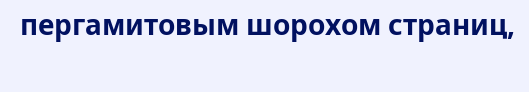пергамитовым шорохом страниц,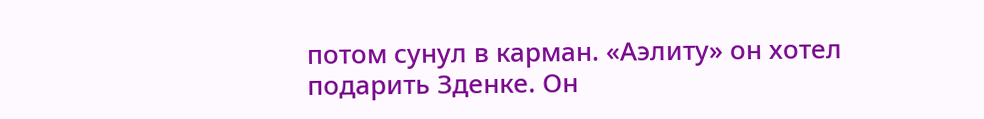потом сунул в карман. «Аэлиту» он хотел подарить Зденке. Он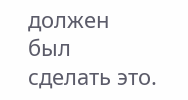должен был сделать это.